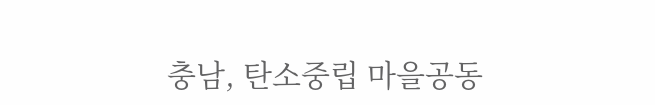충남, 탄소중립 마을공동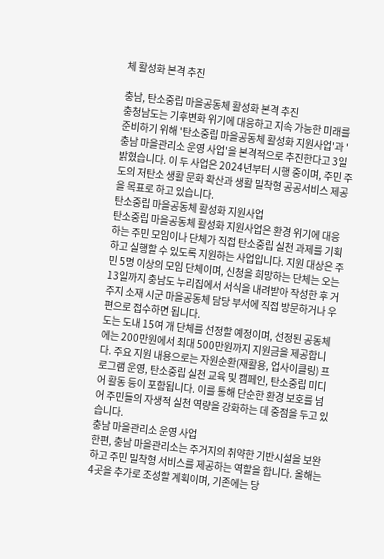체 활성화 본격 추진

충남, 탄소중립 마을공동체 활성화 본격 추진
충청남도는 기후변화 위기에 대응하고 지속 가능한 미래를 준비하기 위해 '탄소중립 마을공동체 활성화 지원사업'과 '충남 마을관리소 운영 사업'을 본격적으로 추진한다고 3일 밝혔습니다. 이 두 사업은 2024년부터 시행 중이며, 주민 주도의 저탄소 생활 문화 확산과 생활 밀착형 공공서비스 제공을 목표로 하고 있습니다.
탄소중립 마을공동체 활성화 지원사업
탄소중립 마을공동체 활성화 지원사업은 환경 위기에 대응하는 주민 모임이나 단체가 직접 탄소중립 실천 과제를 기획하고 실행할 수 있도록 지원하는 사업입니다. 지원 대상은 주민 5명 이상의 모임 단체이며, 신청을 희망하는 단체는 오는 13일까지 충남도 누리집에서 서식을 내려받아 작성한 후 거주지 소재 시군 마을공동체 담당 부서에 직접 방문하거나 우편으로 접수하면 됩니다.
도는 도내 15여 개 단체를 선정할 예정이며, 선정된 공동체에는 200만원에서 최대 500만원까지 지원금을 제공합니다. 주요 지원 내용으로는 자원순환(재활용, 업사이클링) 프로그램 운영, 탄소중립 실천 교육 및 캠페인, 탄소중립 미디어 활동 등이 포함됩니다. 이를 통해 단순한 환경 보호를 넘어 주민들의 자생적 실천 역량을 강화하는 데 중점을 두고 있습니다.
충남 마을관리소 운영 사업
한편, 충남 마을관리소는 주거지의 취약한 기반시설을 보완하고 주민 밀착형 서비스를 제공하는 역할을 합니다. 올해는 4곳을 추가로 조성할 계획이며, 기존에는 당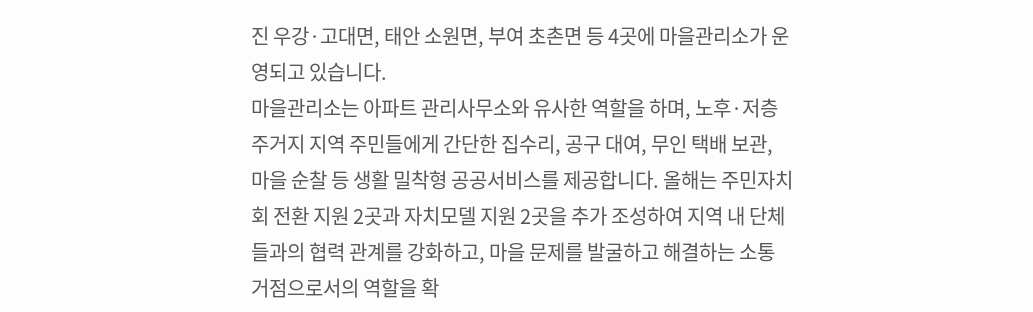진 우강·고대면, 태안 소원면, 부여 초촌면 등 4곳에 마을관리소가 운영되고 있습니다.
마을관리소는 아파트 관리사무소와 유사한 역할을 하며, 노후·저층 주거지 지역 주민들에게 간단한 집수리, 공구 대여, 무인 택배 보관, 마을 순찰 등 생활 밀착형 공공서비스를 제공합니다. 올해는 주민자치회 전환 지원 2곳과 자치모델 지원 2곳을 추가 조성하여 지역 내 단체들과의 협력 관계를 강화하고, 마을 문제를 발굴하고 해결하는 소통 거점으로서의 역할을 확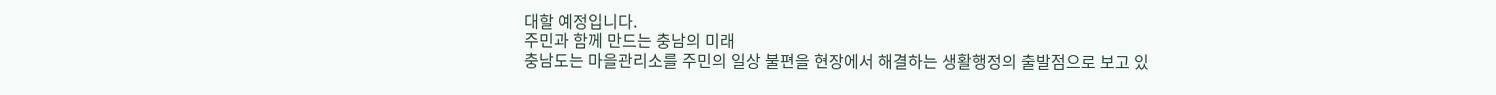대할 예정입니다.
주민과 함께 만드는 충남의 미래
충남도는 마을관리소를 주민의 일상 불편을 현장에서 해결하는 생활행정의 출발점으로 보고 있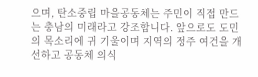으며, 탄소중립 마을공동체는 주민이 직접 만드는 충남의 미래라고 강조합니다. 앞으로도 도민의 목소리에 귀 기울이며 지역의 정주 여건을 개선하고 공동체 의식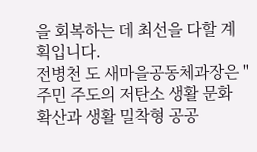을 회복하는 데 최선을 다할 계획입니다.
전병천 도 새마을공동체과장은 "주민 주도의 저탄소 생활 문화 확산과 생활 밀착형 공공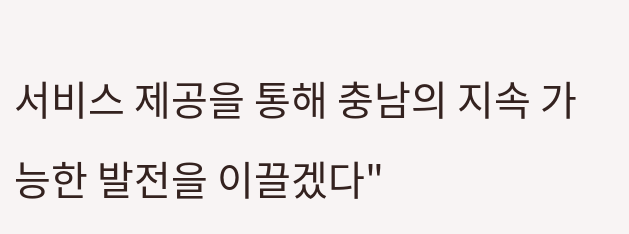서비스 제공을 통해 충남의 지속 가능한 발전을 이끌겠다"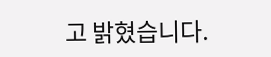고 밝혔습니다.